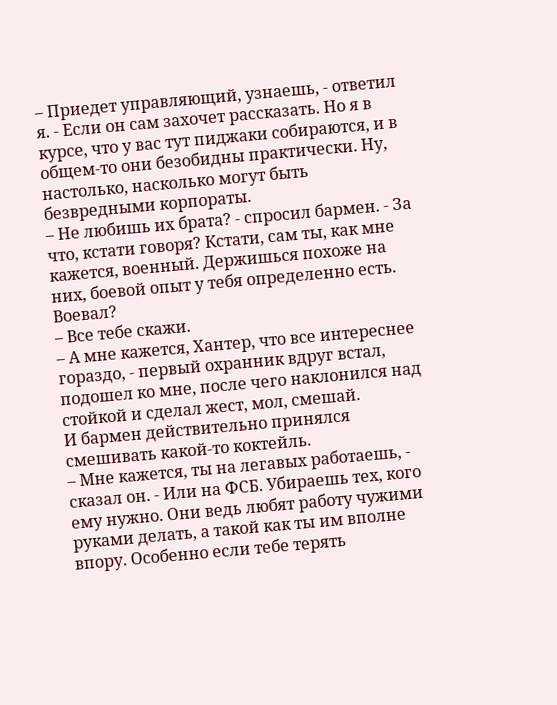– Приедет управляющий, узнаешь, - ответил я. - Если он сам захочет рассказать. Но я в курсе, что у вас тут пиджаки собираются, и в общем-то они безобидны практически. Ну, настолько, насколько могут быть безвредными корпораты.
– Не любишь их брата? - спросил бармен. - За что, кстати говоря? Кстати, сам ты, как мне кажется, военный. Держишься похоже на них, боевой опыт у тебя определенно есть. Воевал?
– Все тебе скажи.
– А мне кажется, Хантер, что все интереснее гораздо, - первый охранник вдруг встал, подошел ко мне, после чего наклонился над стойкой и сделал жест, мол, смешай.
И бармен действительно принялся смешивать какой-то коктейль.
– Мне кажется, ты на легавых работаешь, - сказал он. - Или на ФСБ. Убираешь тех, кого ему нужно. Они ведь любят работу чужими руками делать, а такой как ты им вполне впору. Особенно если тебе терять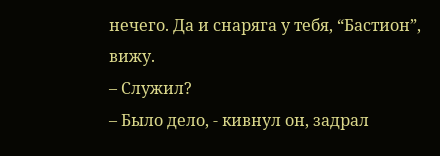нечего. Да и снаряга у тебя, “Бастион”, вижу.
– Служил?
– Было дело, - кивнул он, задрал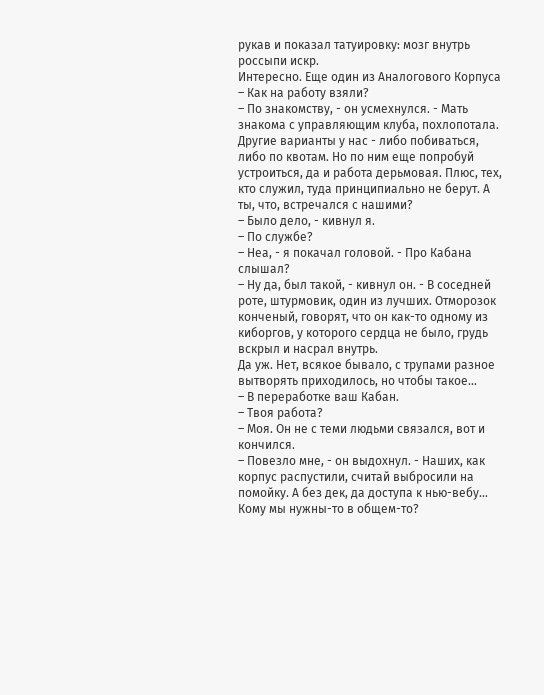рукав и показал татуировку: мозг внутрь россыпи искр.
Интересно. Еще один из Аналогового Корпуса
– Как на работу взяли?
– По знакомству, - он усмехнулся. - Мать знакома с управляющим клуба, похлопотала. Другие варианты у нас - либо побиваться, либо по квотам. Но по ним еще попробуй устроиться, да и работа дерьмовая. Плюс, тех, кто служил, туда принципиально не берут. А ты, что, встречался с нашими?
– Было дело, - кивнул я.
– По службе?
– Неа, - я покачал головой. - Про Кабана слышал?
– Ну да, был такой, - кивнул он. - В соседней роте, штурмовик, один из лучших. Отморозок конченый, говорят, что он как-то одному из киборгов, у которого сердца не было, грудь вскрыл и насрал внутрь.
Да уж. Нет, всякое бывало, с трупами разное вытворять приходилось, но чтобы такое…
– В переработке ваш Кабан.
– Твоя работа?
– Моя. Он не с теми людьми связался, вот и кончился.
– Повезло мне, - он выдохнул. - Наших, как корпус распустили, считай выбросили на помойку. А без дек, да доступа к нью-вебу… Кому мы нужны-то в общем-то?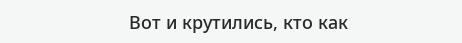Вот и крутились, кто как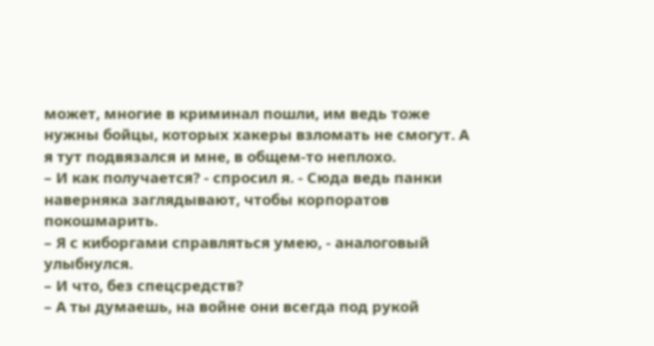может, многие в криминал пошли, им ведь тоже нужны бойцы, которых хакеры взломать не смогут. А я тут подвязался и мне, в общем-то неплохо.
– И как получается? - спросил я. - Сюда ведь панки наверняка заглядывают, чтобы корпоратов покошмарить.
– Я с киборгами справляться умею, - аналоговый улыбнулся.
– И что, без спецсредств?
– А ты думаешь, на войне они всегда под рукой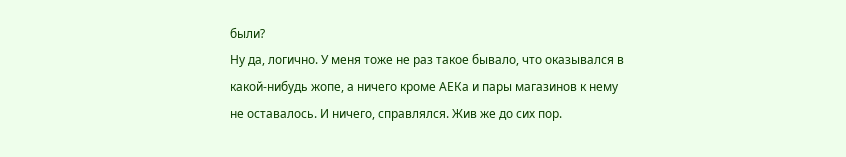были?
Ну да, логично. У меня тоже не раз такое бывало, что оказывался в какой-нибудь жопе, а ничего кроме АЕКа и пары магазинов к нему не оставалось. И ничего, справлялся. Жив же до сих пор.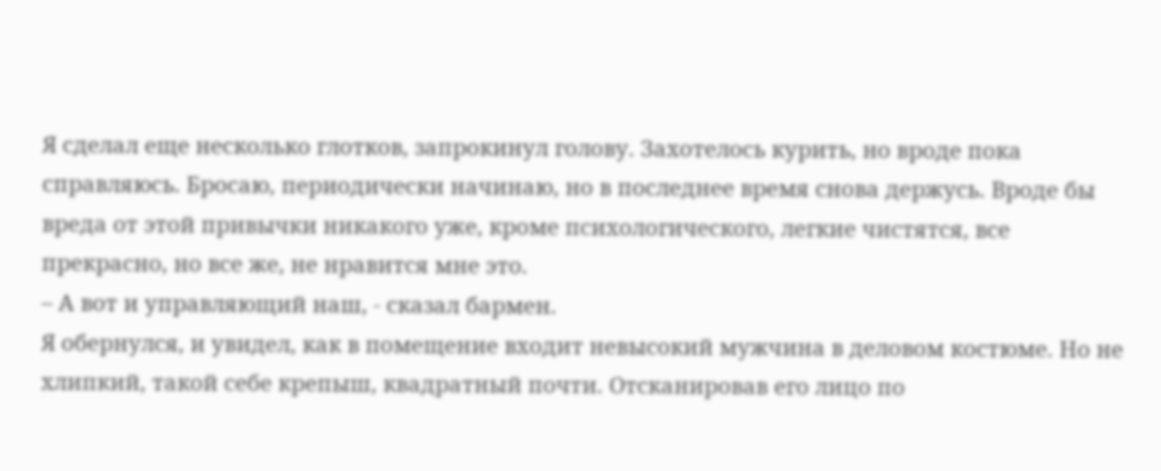Я сделал еще несколько глотков, запрокинул голову. Захотелось курить, но вроде пока справляюсь. Бросаю, периодически начинаю, но в последнее время снова держусь. Вроде бы вреда от этой привычки никакого уже, кроме психологического, легкие чистятся, все прекрасно, но все же, не нравится мне это.
– А вот и управляющий наш, - сказал бармен.
Я обернулся, и увидел, как в помещение входит невысокий мужчина в деловом костюме. Но не хлипкий, такой себе крепыш, квадратный почти. Отсканировав его лицо по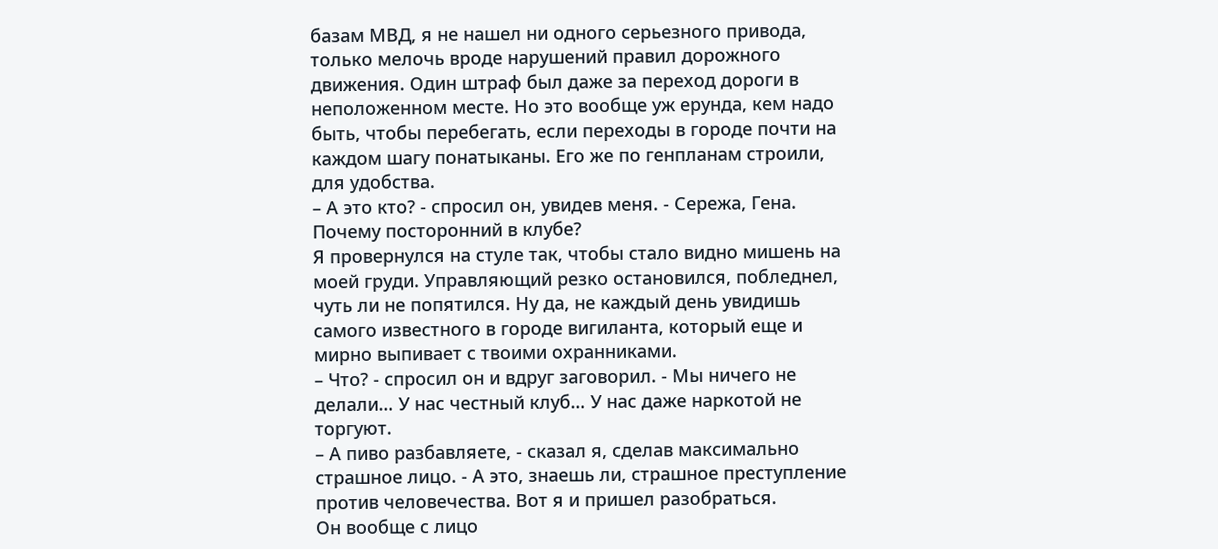базам МВД, я не нашел ни одного серьезного привода, только мелочь вроде нарушений правил дорожного движения. Один штраф был даже за переход дороги в неположенном месте. Но это вообще уж ерунда, кем надо быть, чтобы перебегать, если переходы в городе почти на каждом шагу понатыканы. Его же по генпланам строили, для удобства.
– А это кто? - спросил он, увидев меня. - Сережа, Гена. Почему посторонний в клубе?
Я провернулся на стуле так, чтобы стало видно мишень на моей груди. Управляющий резко остановился, побледнел, чуть ли не попятился. Ну да, не каждый день увидишь самого известного в городе вигиланта, который еще и мирно выпивает с твоими охранниками.
– Что? - спросил он и вдруг заговорил. - Мы ничего не делали… У нас честный клуб… У нас даже наркотой не торгуют.
– А пиво разбавляете, - сказал я, сделав максимально страшное лицо. - А это, знаешь ли, страшное преступление против человечества. Вот я и пришел разобраться.
Он вообще с лицо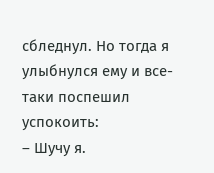сбледнул. Но тогда я улыбнулся ему и все-таки поспешил успокоить:
– Шучу я.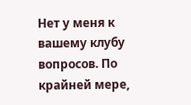Нет у меня к вашему клубу вопросов. По крайней мере,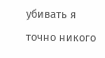убивать я точно никого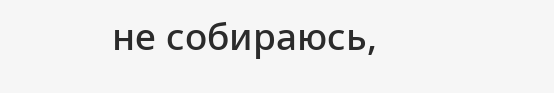не собираюсь,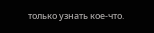только узнать кое-что.